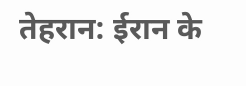तेहरान: ईरान के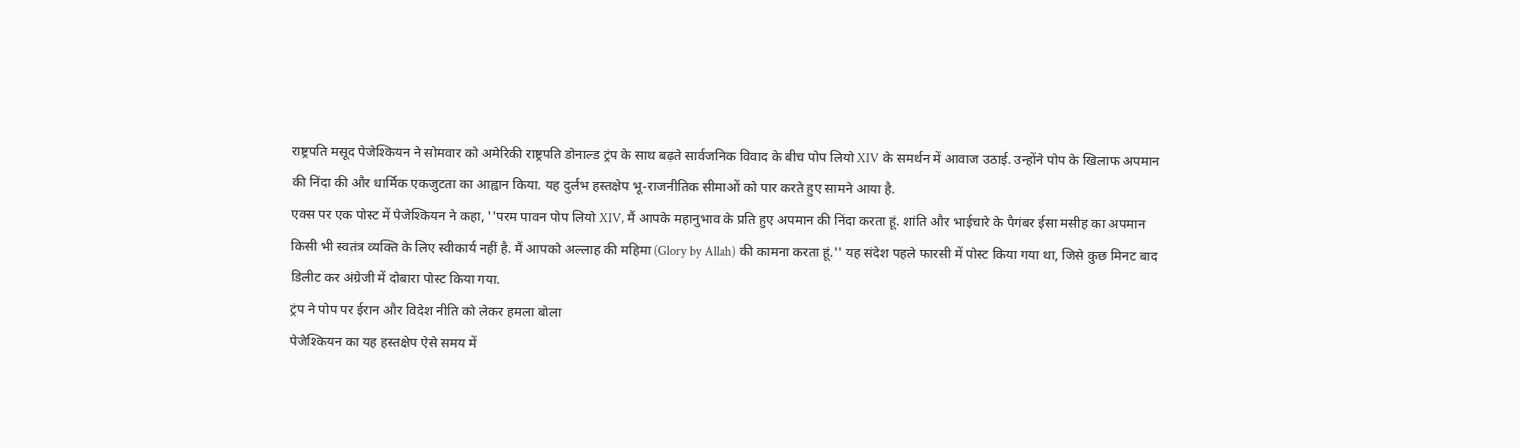राष्ट्रपति मसूद पेजेश्कियन ने सोमवार को अमेरिकी राष्ट्रपति डोनाल्ड ट्रंप के साथ बढ़ते सार्वजनिक विवाद के बीच पोप लियो XIV के समर्थन में आवाज उठाई. उन्होंने पोप के खिलाफ अपमान की निंदा की और धार्मिक एकजुटता का आह्वान किया. यह दुर्लभ हस्तक्षेप भू-राजनीतिक सीमाओं को पार करते हुए सामने आया है.
एक्स पर एक पोस्ट में पेजेश्कियन ने कहा, ''परम पावन पोप लियो XIV, मैं आपके महानुभाव के प्रति हुए अपमान की निंदा करता हूं. शांति और भाईचारे के पैगंबर ईसा मसीह का अपमान किसी भी स्वतंत्र व्यक्ति के लिए स्वीकार्य नहीं है. मैं आपको अल्लाह की महिमा (Glory by Allah) की कामना करता हूं.'' यह संदेश पहले फारसी में पोस्ट किया गया था, जिसे कुछ मिनट बाद डिलीट कर अंग्रेजी में दोबारा पोस्ट किया गया.
ट्रंप ने पोप पर ईरान और विदेश नीति को लेकर हमला बोला
पेजेश्कियन का यह हस्तक्षेप ऐसे समय में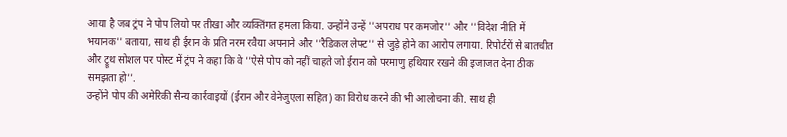आया है जब ट्रंप ने पोप लियो पर तीखा और व्यक्तिंगत हमला किया. उन्होंने उन्हें ''अपराध पर कमजोर'' और ''विदेश नीति में भयानक'' बताया, साथ ही ईरान के प्रति नरम रवैया अपनाने और ''रैडिकल लेफ्ट'' से जुड़े होने का आरोप लगाया. रिपोर्टरों से बातचीत और ट्रूथ सोशल पर पोस्ट में ट्रंप ने कहा कि वे ''ऐसे पोप को नहीं चाहते जो ईरान को परमाणु हथियार रखने की इजाजत देना ठीक समझता हो''.
उन्होंने पोप की अमेरिकी सैन्य कार्रवाइयों (ईरान और वेनेजुएला सहित) का विरोध करने की भी आलोचना की. साथ ही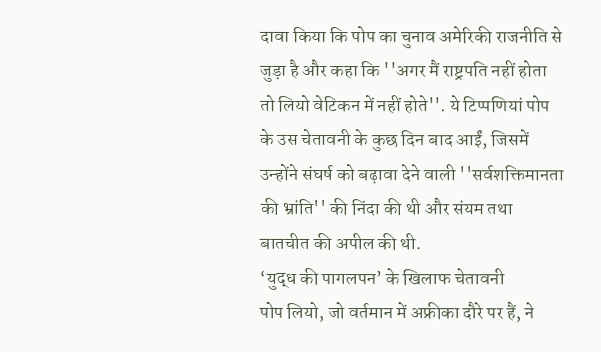दावा किया कि पोप का चुनाव अमेरिकी राजनीति से जुड़ा है और कहा कि ''अगर मैं राष्ट्रपति नहीं होता तो लियो वेटिकन में नहीं होते''. ये टिप्पणियां पोप के उस चेतावनी के कुछ दिन बाद आईं, जिसमें उन्होंने संघर्ष को बढ़ावा देने वाली ''सर्वशक्तिमानता की भ्रांति'' की निंदा की थी और संयम तथा बातचीत की अपील की थी.
‘युद्ध की पागलपन’ के खिलाफ चेतावनी
पोप लियो, जो वर्तमान में अफ्रीका दौरे पर हैं, ने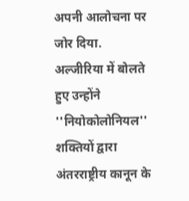अपनी आलोचना पर जोर दिया. अल्जीरिया में बोलते हुए उन्होंने ''नियोकोलोनियल'' शक्तियों द्वारा अंतरराष्ट्रीय कानून के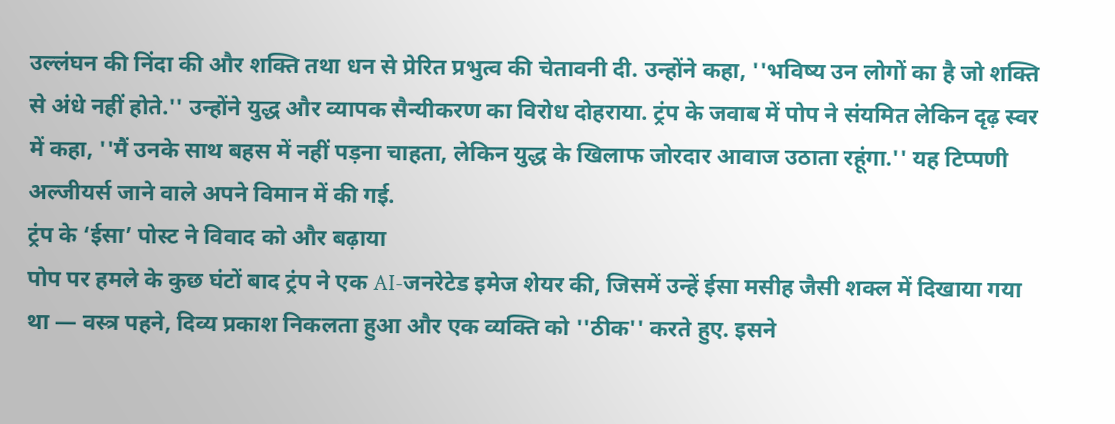उल्लंघन की निंदा की और शक्ति तथा धन से प्रेरित प्रभुत्व की चेतावनी दी. उन्होंने कहा, ''भविष्य उन लोगों का है जो शक्ति से अंधे नहीं होते.'' उन्होंने युद्ध और व्यापक सैन्यीकरण का विरोध दोहराया. ट्रंप के जवाब में पोप ने संयमित लेकिन दृढ़ स्वर में कहा, ''मैं उनके साथ बहस में नहीं पड़ना चाहता, लेकिन युद्ध के खिलाफ जोरदार आवाज उठाता रहूंगा.'' यह टिप्पणी अल्जीयर्स जाने वाले अपने विमान में की गई.
ट्रंप के ‘ईसा’ पोस्ट ने विवाद को और बढ़ाया
पोप पर हमले के कुछ घंटों बाद ट्रंप ने एक AI-जनरेटेड इमेज शेयर की, जिसमें उन्हें ईसा मसीह जैसी शक्ल में दिखाया गया था — वस्त्र पहने, दिव्य प्रकाश निकलता हुआ और एक व्यक्ति को ''ठीक'' करते हुए. इसने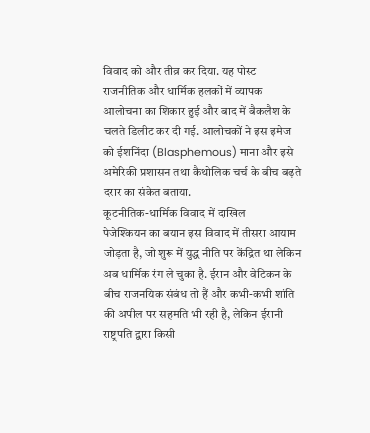विवाद को और तीव्र कर दिया. यह पोस्ट राजनीतिक और धार्मिक हलकों में व्यापक आलोचना का शिकार हुई और बाद में बैकलैश के चलते डिलीट कर दी गई. आलोचकों ने इस इमेज को ईशनिंदा (Blasphemous) माना और इसे अमेरिकी प्रशासन तथा कैथोलिक चर्च के बीच बढ़ते दरार का संकेत बताया.
कूटनीतिक-धार्मिक विवाद में दाखिल
पेजेश्कियन का बयान इस विवाद में तीसरा आयाम जोड़ता है, जो शुरू में युद्ध नीति पर केंद्रित था लेकिन अब धार्मिक रंग ले चुका है. ईरान और वेटिकन के बीच राजनयिक संबंध तो हैं और कभी-कभी शांति की अपील पर सहमति भी रही है, लेकिन ईरानी राष्ट्रपति द्वारा किसी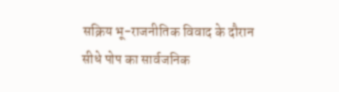सक्रिय भू-राजनीतिक विवाद के दौरान सीधे पोप का सार्वजनिक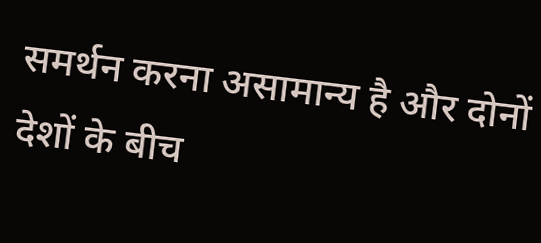समर्थन करना असामान्य है और दोनों देशों के बीच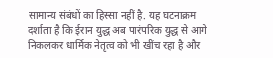सामान्य संबंधों का हिस्सा नहीं है. यह घटनाक्रम दर्शाता है कि ईरान युद्ध अब पारंपरिक युद्ध से आगे निकलकर धार्मिक नेतृत्व को भी खींच रहा है और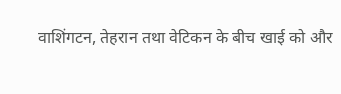वाशिंगटन, तेहरान तथा वेटिकन के बीच खाई को और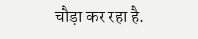चौड़ा कर रहा है.